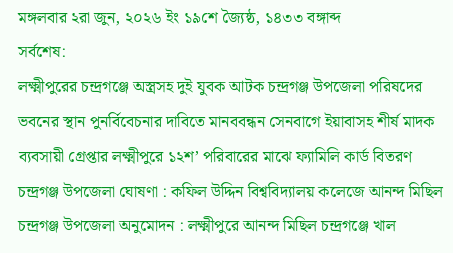মঙ্গলবার ২রা জুন, ২০২৬ ইং ১৯শে জ্যৈষ্ঠ, ১৪৩৩ বঙ্গাব্দ
সর্বশেষ:
লক্ষ্মীপুরের চন্দ্রগঞ্জে অস্ত্রসহ দুই যুবক আটক চন্দ্রগঞ্জ উপজেলা পরিষদের ভবনের স্থান পুনর্বিবেচনার দাবিতে মানববন্ধন সেনবাগে ইয়াবাসহ শীর্ষ মাদক ব্যবসায়ী গ্রেপ্তার লক্ষ্মীপুরে ১২শ’ পরিবারের মাঝে ফ্যামিলি কার্ড বিতরণ চন্দ্রগঞ্জ উপজেলা ঘোষণা : কফিল উদ্দিন বিশ্ববিদ্যালয় কলেজে আনন্দ মিছিল চন্দ্রগঞ্জ উপজেলা অনুমোদন : লক্ষ্মীপুরে আনন্দ মিছিল চন্দ্রগঞ্জে খাল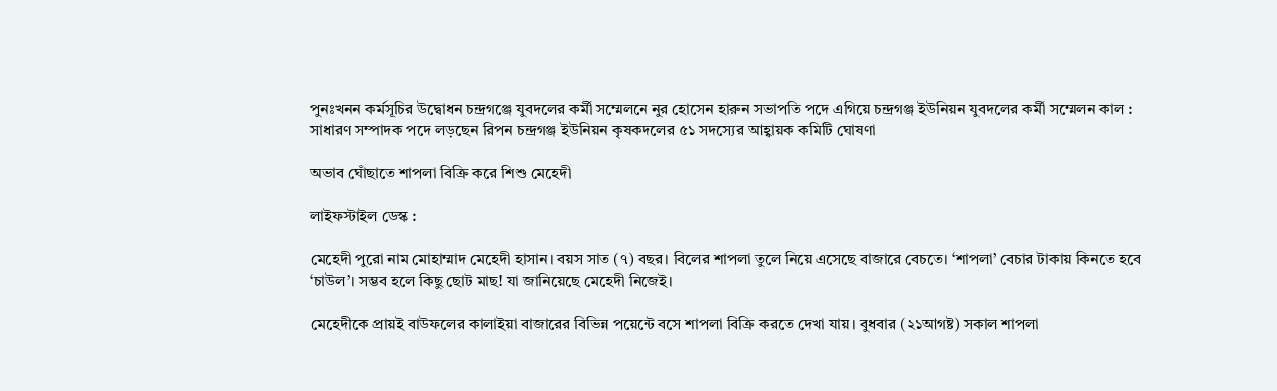পুনঃখনন কর্মসূচির উদ্বোধন চন্দ্রগঞ্জে যুবদলের কর্মী সম্মেলনে নুর হোসেন হারুন সভাপতি পদে এগিয়ে চন্দ্রগঞ্জ ইউনিয়ন যুবদলের কর্মী সম্মেলন কাল : সাধারণ সম্পাদক পদে লড়ছেন রিপন চন্দ্রগঞ্জ ইউনিয়ন কৃষকদলের ৫১ সদস্যের আহ্বায়ক কমিটি ঘোষণা

অভাব ঘোঁছাতে শাপলা বিক্রি করে শিশু মেহেদী

লাইফস্টাইল ডেস্ক :

মেহেদী পুরো নাম মোহাম্মাদ মেহেদী হাসান। বয়স সাত (৭) বছর। বিলের শাপলা তুলে নিয়ে এসেছে বাজারে বেচতে। ‘শাপলা’ বেচার টাকায় কিনতে হবে ‘চাউল’। সম্ভব হলে কিছু ছোট মাছ! যা জানিয়েছে মেহেদী নিজেই।

মেহেদীকে প্রায়ই বাউফলের কালাইয়া বাজারের বিভিন্ন পয়েন্টে বসে শাপলা বিক্রি করতে দেখা যায়। বুধবার (২১আগষ্ট) সকাল শাপলা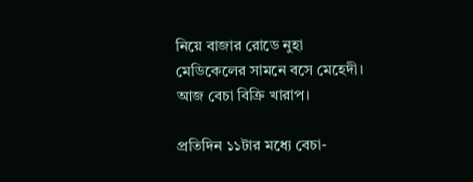নিয়ে বাজার রোডে নুহা মেডিকেলের সামনে বসে মেহেদী। আজ বেচা বিক্রি খারাপ।

প্রতিদিন ১১টার মধ্যে বেচা-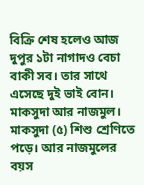বিক্রি শেষ হলেও আজ দুপুর ১টা নাগাদও বেচা বাকী সব। তার সাথে এসেছে দুই ভাই বোন। মাকসুদা আর নাজমুল। মাকসুদা (৫) শিশু শ্রেণিতে পড়ে। আর নাজমুলের বয়স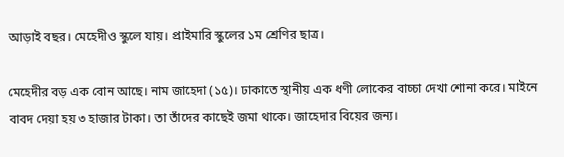আড়াই বছর। মেহেদীও স্কুলে যায়। প্রাইমারি স্কুলের ১ম শ্রেণির ছাত্র।

মেহেদীর বড় এক বোন আছে। নাম জাহেদা (১৫)। ঢাকাতে স্থানীয় এক ধণী লোকের বাচ্চা দেখা শোনা করে। মাইনে বাবদ দেয়া হয় ৩ হাজার টাকা। তা তাঁদের কাছেই জমা থাকে। জাহেদার বিয়ের জন্য।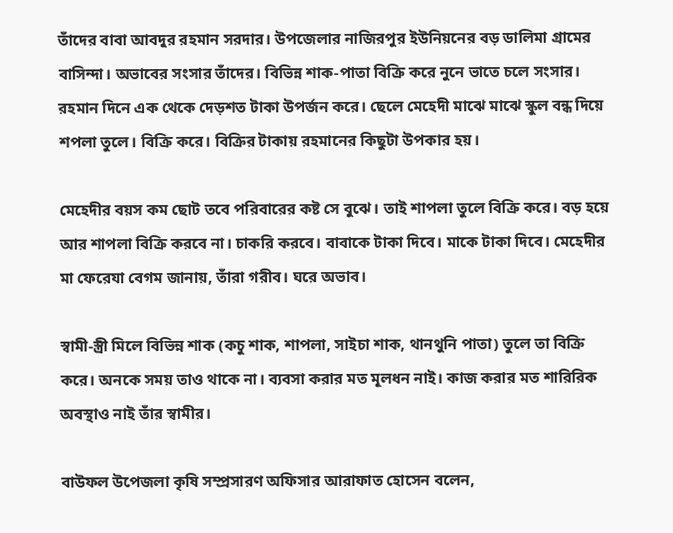তাঁদের বাবা আবদুর রহমান সরদার। উপজেলার নাজিরপুর ইউনিয়নের বড় ডালিমা গ্রামের বাসিন্দা। অভাবের সংসার তাঁদের। বিভিন্ন শাক-পাতা বিক্রি করে নুনে ভাতে চলে সংসার। রহমান দিনে এক থেকে দেড়শত টাকা উপর্জন করে। ছেলে মেহেদী মাঝে মাঝে স্কুল বন্ধ দিয়ে শপলা তুলে। বিক্রি করে। বিক্রির টাকায় রহমানের কিছুটা উপকার হয়।

মেহেদীর বয়স কম ছোট তবে পরিবারের কষ্ট সে বুঝে। তাই শাপলা তুলে বিক্রি করে। বড় হয়ে আর শাপলা বিক্রি করবে না। চাকরি করবে। বাবাকে টাকা দিবে। মাকে টাকা দিবে। মেহেদীর মা ফেরেযা বেগম জানায়, তাঁরা গরীব। ঘরে অভাব।

স্বামী-স্ত্রী মিলে বিভিন্ন শাক (কচু শাক, শাপলা, সাইচা শাক, থানথুনি পাতা) তুলে তা বিক্রি করে। অনকে সময় তাও থাকে না। ব্যবসা করার মত মূলধন নাই। কাজ করার মত শারিরিক অবস্থাও নাই তাঁর স্বামীর।

বাউফল উপেজলা কৃষি সম্প্রসারণ অফিসার আরাফাত হোসেন বলেন,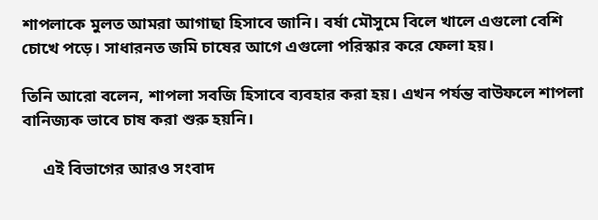শাপলাকে মুলত আমরা আগাছা হিসাবে জানি। বর্ষা মৌসুমে বিলে খালে এগুলো বেশি চোখে পড়ে। সাধারনত জমি চাষের আগে এগুলো পরিস্কার করে ফেলা হয়।

তিনি আরো বলেন, শাপলা সবজি হিসাবে ব্যবহার করা হয়। এখন পর্যন্ত বাউফলে শাপলা বানিজ্যক ভাবে চাষ করা শুরু হয়নি।

     এই বিভাগের আরও সংবাদ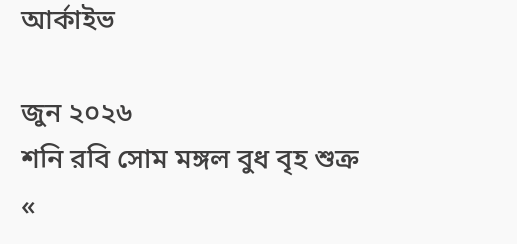আর্কাইভ

জুন ২০২৬
শনি রবি সোম মঙ্গল বুধ বৃহ শুক্র
«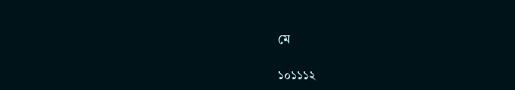মে

১০১১১২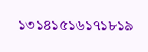১৩১৪১৫১৬১৭১৮১৯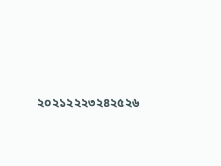২০২১২২২৩২৪২৫২৬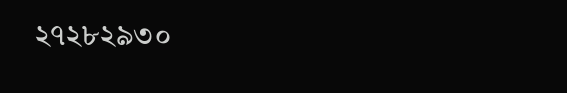২৭২৮২৯৩০